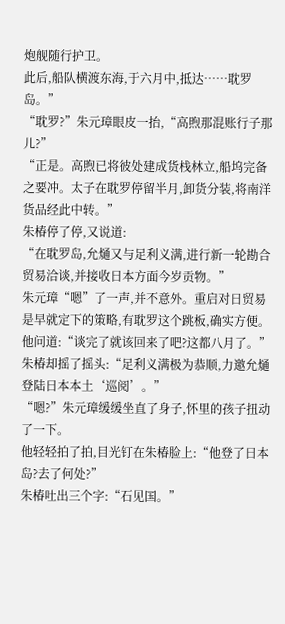炮舰随行护卫。
此后,船队横渡东海,于六月中,抵达……耽罗岛。”
“耽罗?”朱元璋眼皮一抬,“高煦那混账行子那儿?”
“正是。高煦已将彼处建成货栈林立,船坞完备之要冲。太子在耽罗停留半月,卸货分装,将南洋货品经此中转。”
朱椿停了停,又说道:
“在耽罗岛,允熥又与足利义满,进行新一轮勘合贸易洽谈,并接收日本方面今岁贡物。”
朱元璋“嗯”了一声,并不意外。重启对日贸易是早就定下的策略,有耽罗这个跳板,确实方便。
他问道:“谈完了就该回来了吧?这都八月了。”
朱椿却摇了摇头:“足利义满极为恭顺,力邀允熥登陆日本本土‘巡阅’。”
“嗯?”朱元璋缓缓坐直了身子,怀里的孩子扭动了一下。
他轻轻拍了拍,目光钉在朱椿脸上:“他登了日本岛?去了何处?”
朱椿吐出三个字:“石见国。”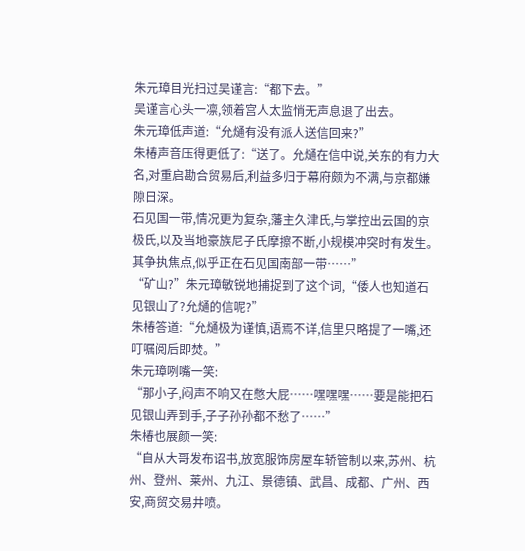朱元璋目光扫过吴谨言:“都下去。”
吴谨言心头一凛,领着宫人太监悄无声息退了出去。
朱元璋低声道:“允熥有没有派人送信回来?”
朱椿声音压得更低了:“送了。允熥在信中说,关东的有力大名,对重启勘合贸易后,利益多归于幕府颇为不满,与京都嫌隙日深。
石见国一带,情况更为复杂,藩主久津氏,与掌控出云国的京极氏,以及当地豪族尼子氏摩擦不断,小规模冲突时有发生。
其争执焦点,似乎正在石见国南部一带……”
“矿山?”朱元璋敏锐地捕捉到了这个词,“倭人也知道石见银山了?允熥的信呢?”
朱椿答道:“允熥极为谨慎,语焉不详,信里只略提了一嘴,还叮嘱阅后即焚。”
朱元璋咧嘴一笑:
“那小子,闷声不响又在憋大屁……嘿嘿嘿……要是能把石见银山弄到手,子子孙孙都不愁了……”
朱椿也展颜一笑:
“自从大哥发布诏书,放宽服饰房屋车轿管制以来,苏州、杭州、登州、莱州、九江、景德镇、武昌、成都、广州、西安,商贸交易井喷。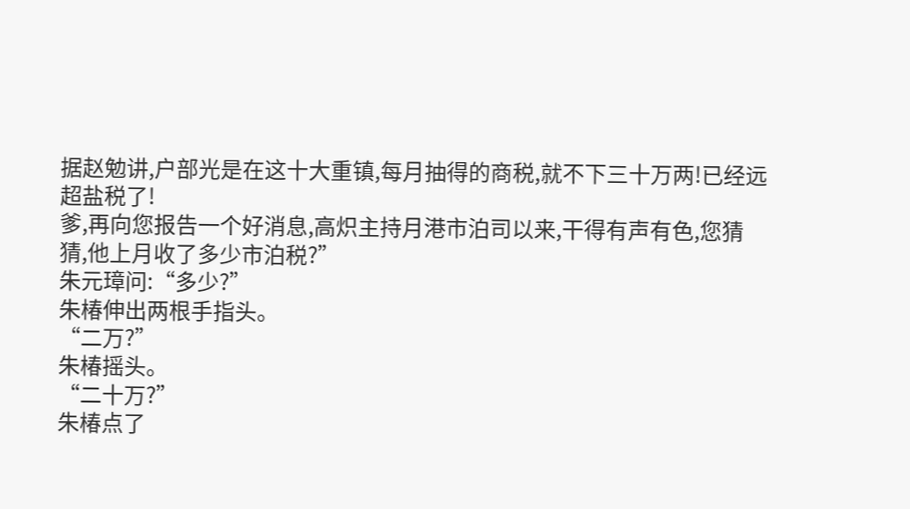据赵勉讲,户部光是在这十大重镇,每月抽得的商税,就不下三十万两!已经远超盐税了!
爹,再向您报告一个好消息,高炽主持月港市泊司以来,干得有声有色,您猜猜,他上月收了多少市泊税?”
朱元璋问:“多少?”
朱椿伸出两根手指头。
“二万?”
朱椿摇头。
“二十万?”
朱椿点了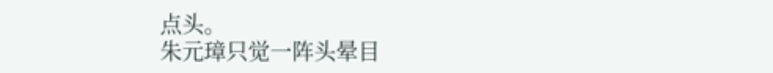点头。
朱元璋只觉一阵头晕目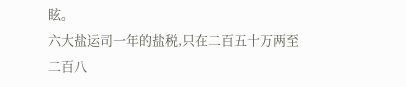眩。
六大盐运司一年的盐税,只在二百五十万两至二百八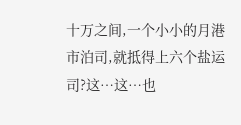十万之间,一个小小的月港市泊司,就抵得上六个盐运司?这…这…也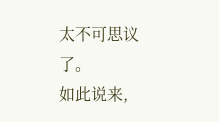太不可思议了。
如此说来,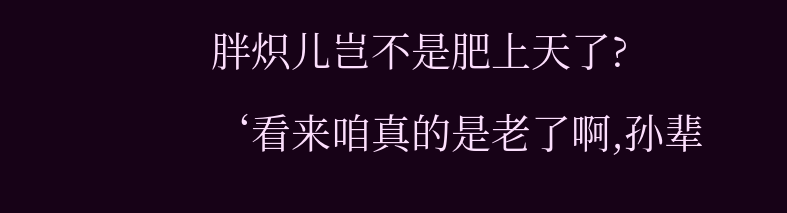胖炽儿岂不是肥上天了?
‘看来咱真的是老了啊,孙辈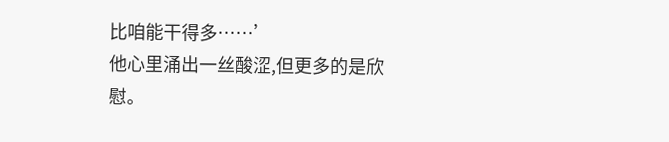比咱能干得多……’
他心里涌出一丝酸涩,但更多的是欣慰。